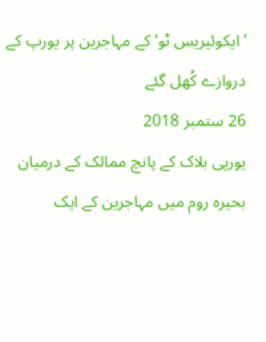’ایکوئیریس ٹو‘ کے مہاجرین پر یورپ کے دروازے کُھل گئے
26 ستمبر 2018
یورپی بلاک کے پانچ ممالک کے درمیان بحیرہ روم میں مہاجرین کے ایک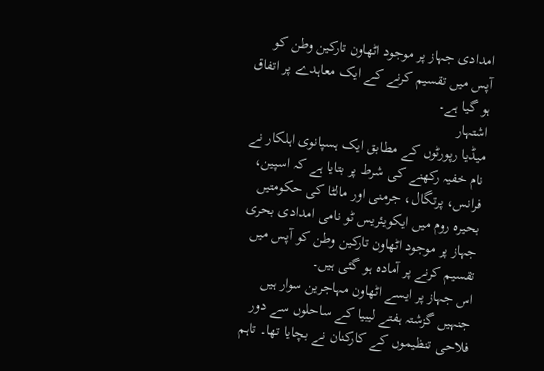امدادی جہاز پر موجود اٹھاون تارکین وطن کو آپس میں تقسیم کرنے کے ایک معاہدے پر اتفاق ہو گیا ہے۔
اشتہار
میڈیا رپورٹوں کے مطابق ایک ہسپانوی اہلکار نے نام خفیہ رکھنے کی شرط پر بتایا ہے کہ اسپین، فرانس، پرتگال، جرمنی اور مالٹا کی حکومتیں بحیرہ روم میں ایکویئریس ٹو نامی امدادی بحری جہاز پر موجود اٹھاون تارکین وطن کو آپس میں تقسیم کرنے پر آمادہ ہو گئی ہیں۔
اس جہاز پر ایسے اٹھاون مہاجرین سوار ہیں جنہیں گزشتہ ہفتے لیبیا کے ساحلوں سے دور فلاحی تنظیموں کے کارکنان نے بچایا تھا۔ تاہم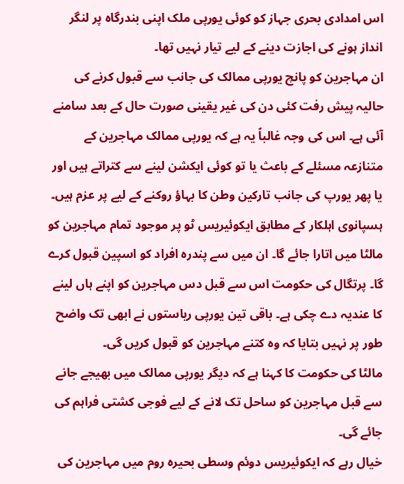اس امدادی بحری جہاز کو کوئی یورپی ملک اپنی بندرگاہ پر لنگر انداز ہونے کی اجازت دینے کے لیے تیار نہیں تھا۔
ان مہاجرین کو پانچ یورپی ممالک کی جانب سے قبول کرنے کی حالیہ پیش رفت کئی دن کی غیر یقینی صورت حال کے بعد سامنے آئی ہے۔ اس کی وجہ غالباً یہ ہے کہ یورپی ممالک مہاجرین کے متنازعہ مسئلے کے باعث یا تو کوئی ایکشن لینے سے کتراتے ہیں اور یا پھر یورپ کی جانب تارکین وطن کا بہاؤ روکنے کے لیے پر عزم ہیں۔
ہسپانوی اہلکار کے مطابق ایکوئیریس ٹو پر موجود تمام مہاجرین کو مالٹا میں اتارا جائے گا۔ ان میں سے پندرہ افراد کو اسپین قبول کرے گا۔ پرتگال کی حکومت اس سے قبل دس مہاجرین کو اپنے ہاں لینے کا عندیہ دے چکی ہے۔ باقی تین یورپی ریاستوں نے ابھی تک واضح طور پر نہیں بتایا کہ وہ کتنے مہاجرین کو قبول کریں گی۔
مالٹا کی حکومت کا کہنا ہے کہ دیگر یورپی ممالک میں بھیجے جانے سے قبل مہاجرین کو ساحل تک لانے کے لیے فوجی کشتی فراہم کی جائے گی۔
خیال رہے کہ ایکوئیریس دوئم وسطی بحیرہ روم میں مہاجرین کی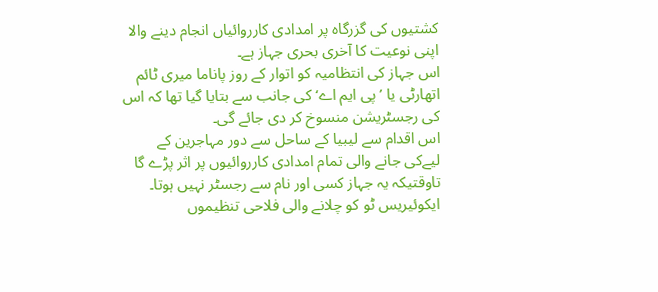کشتیوں کی گزرگاہ پر امدادی کارروائیاں انجام دینے والا اپنی نوعیت کا آخری بحری جہاز ہے۔
اس جہاز کی انتظامیہ کو اتوار کے روز پاناما میری ٹائم اتھارٹی یا ’پی ایم اے‘ کی جانب سے بتایا گیا تھا کہ اس کی رجسٹریشن منسوخ کر دی جائے گی۔
اس اقدام سے لیبیا کے ساحل سے دور مہاجرین کے لیےکی جانے والی تمام امدادی کارروائیوں پر اثر پڑے گا تاوقتيکہ یہ جہاز کسی اور نام سے رجسٹر نہیں ہوتا۔
ایکوئیریس ٹو کو چلانے والی فلاحی تنظیموں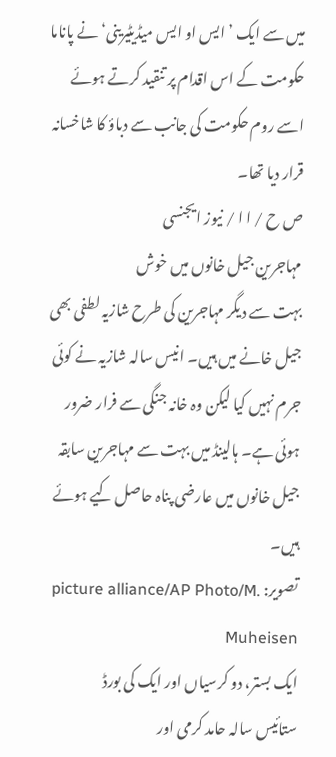میں سے ایک ’ایس او ایس میڈیٹیرینی‘ نے پاناما حکومت کے اس اقدام پر تنقید کرتے ہوئے اسے روم حکومت کی جانب سے دباؤ کا شاخسانہ قرار دیا تھا۔
ص ح / ا ا / نیوز ایجنسی
مہاجرین جیل خانوں میں خوش
بہت سے دیگر مہاجرین کی طرح شازیہ لطفی بھی جیل خانے میں ہیں۔ انیس سالہ شازیہ نے کوئی جرم نہیں کیا لیکن وہ خانہ جنگی سے فرار ضرور ہوئی ہے۔ ہالینڈ میں بہت سے مہاجرین سابقہ جیل خانوں میں عارضی پناہ حاصل کیے ہوئے ہیں۔
تصویر: picture alliance/AP Photo/M. Muheisen
ایک بستر، دو کرسیاں اور ایک کی بورڈ
ستائیس سالہ حامد کرمی اور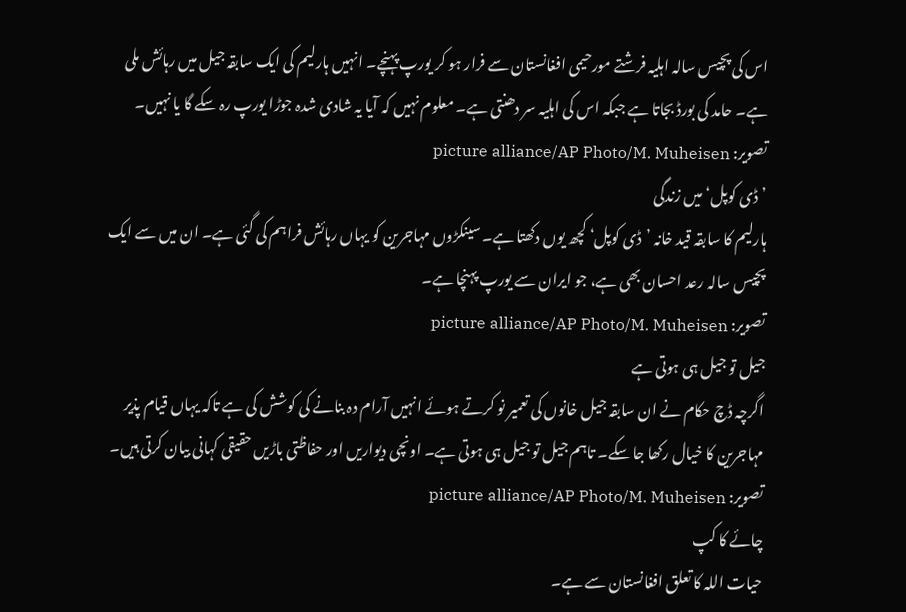اس کی پچیس سالہ اہلیہ فرشتے مورحیمی افغانستان سے فرار ہو کر یورپ پہنچے۔ انہیں ہارلیم کی ایک سابقہ جیل میں رہائش ملی ہے۔ حامد کی بورڈ بجاتا ہے جبکہ اس کی اہلیہ سر دھنتی ہے۔ معلوم نہیں کہ آیا یہ شادی شدہ جوڑا یورپ رہ سکے گا یا نہیں۔
تصویر: picture alliance/AP Photo/M. Muheisen
’ڈی کوپل‘ میں زندگی
ہارلیم کا سابقہ قید خانہ ’ڈی کوپل‘ کچھ یوں دکھتا ہے۔ سینکڑوں مہاجرین کو یہاں رہائش فراہم کی گئی ہے۔ ان میں سے ایک پچیس سالہ رعد احسان بھی ہے، جو ایران سے یورپ پہنچا ہے۔
تصویر: picture alliance/AP Photo/M. Muheisen
جیل تو جیل ہی ہوتی ہے
اگرچہ ڈچ حکام نے ان سابقہ جیل خانوں کی تعمیر نو کرتے ہوئے انہیں آرام دہ بنانے کی کوشش کی ہے تاکہ یہاں قیام پذیر مہاجرین کا خیال رکھا جا سکے۔ تاہم جیل تو جیل ہی ہوتی ہے۔ اونچی دیواریں اور حفاظتی باڑیں حقیقی کہانی بیان کرتی ہیں۔
تصویر: picture alliance/AP Photo/M. Muheisen
چائے کا کپ
حیات اللہ کا تعلق افغانستان سے ہے۔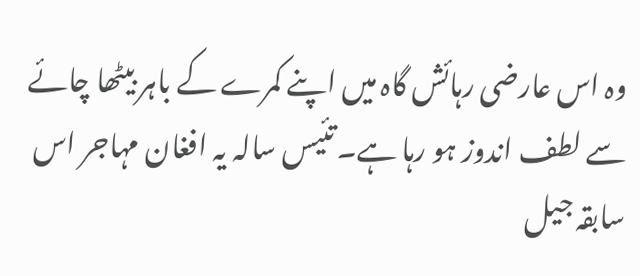وہ اس عارضی رہائش گاہ میں اپنے کمرے کے باہر بیٹھا چائے سے لطف اندوز ہو رہا ہے۔ تئیس سالہ یہ افغان مہاجر اس سابقہ جیل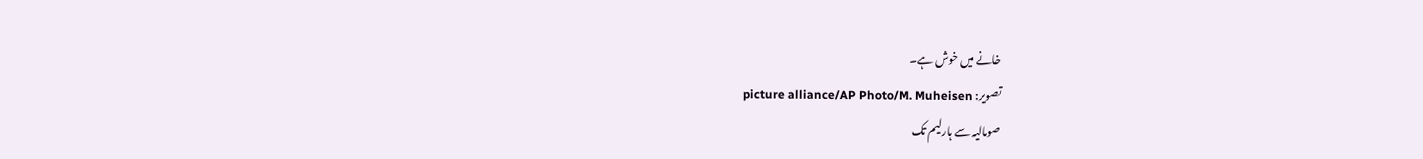خانے میں خوش ہے۔
تصویر: picture alliance/AP Photo/M. Muheisen
صومالیہ سے ہارلیم تک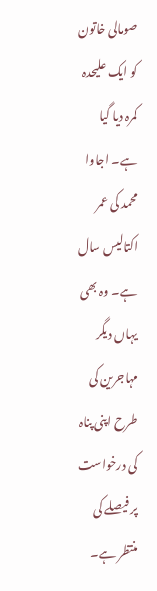صومالی خاتون کو ایک علیحدہ کمرہ دیا گیا ہے۔ اجاوا محمد کی عمر اکتالیس سال ہے۔ وہ بھی یہاں دیگر مہاجرین کی طرح اپنی پناہ کی درخواست پر فیصلے کی منتظر ہے۔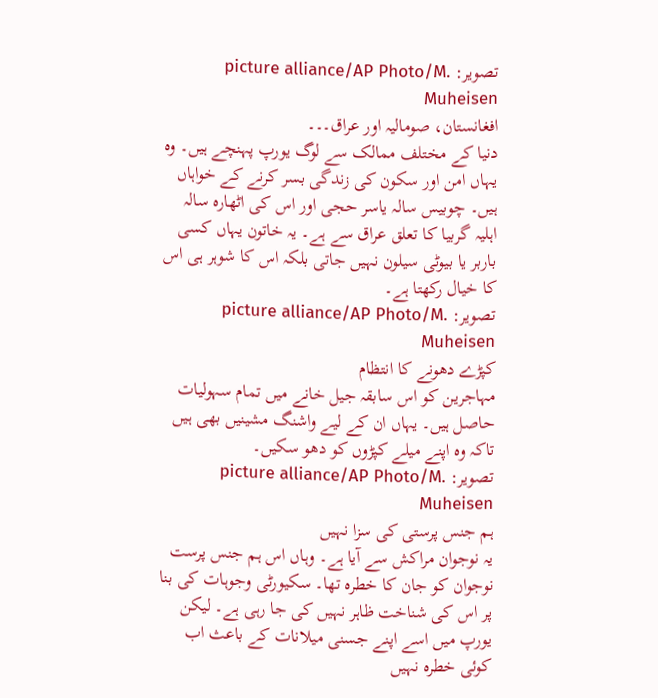تصویر: picture alliance/AP Photo/M. Muheisen
افغانستان، صومالیہ اور عراق۔۔۔
دنیا کے مختلف ممالک سے لوگ یورپ پہنچے ہیں۔ وہ یہاں امن اور سکون کی زندگی بسر کرنے کے خواہاں ہیں۔ چوبیس سالہ یاسر حجی اور اس کی اٹھارہ سالہ اہلیہ گربیا کا تعلق عراق سے ہے۔ یہ خاتون یہاں کسی باربر یا بیوٹی سیلون نہیں جاتی بلکہ اس کا شوہر ہی اس کا خیال رکھتا ہے۔
تصویر: picture alliance/AP Photo/M. Muheisen
کپڑے دھونے کا انتظام
مہاجرین کو اس سابقہ جیل خانے میں تمام سہولیات حاصل ہیں۔ یہاں ان کے لیے واشنگ مشینیں بھی ہیں تاکہ وہ اپنے میلے کپڑوں کو دھو سکیں۔
تصویر: picture alliance/AP Photo/M. Muheisen
ہم جنس پرستی کی سزا نہیں
یہ نوجوان مراکش سے آیا ہے۔ وہاں اس ہم جنس پرست نوجوان کو جان کا خطرہ تھا۔ سکیورٹی وجوہات کی بنا پر اس کی شناخت ظاہر نہیں کی جا رہی ہے۔ لیکن یورپ میں اسے اپنے جسنی میلانات کے باعث اب کوئی خطرہ نہیں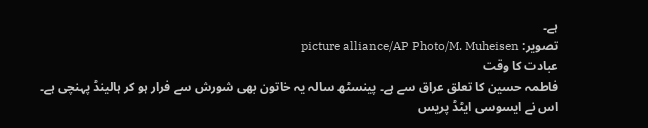ہے۔
تصویر: picture alliance/AP Photo/M. Muheisen
عبادت کا وقت
فاطمہ حسین کا تعلق عراق سے ہے۔ پینسٹھ سالہ یہ خاتون بھی شورش سے فرار ہو کر ہالینڈ پہنچی ہے۔ اس نے ایسوسی ایٹڈ پریس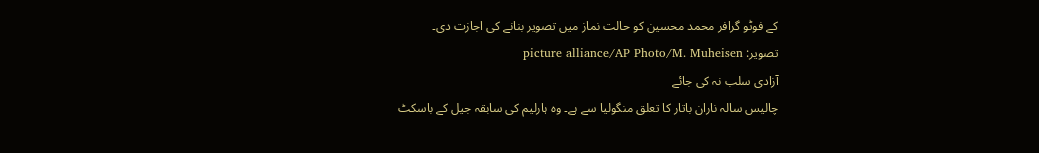کے فوٹو گرافر محمد محسین کو حالت نماز میں تصویر بنانے کی اجازت دی۔
تصویر: picture alliance/AP Photo/M. Muheisen
آزادی سلب نہ کی جائے
چالیس سالہ ناران باتار کا تعلق منگولیا سے ہے۔ وہ ہارلیم کی سابقہ جیل کے باسکٹ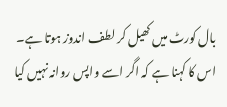بال کورٹ میں کھیل کر لطف اندوز ہوتا ہے۔ اس کا کہنا ہے کہ اگر اسے واپس روانہ نہیں کیا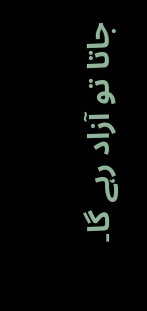جاتا تو آزاد رہے گا۔